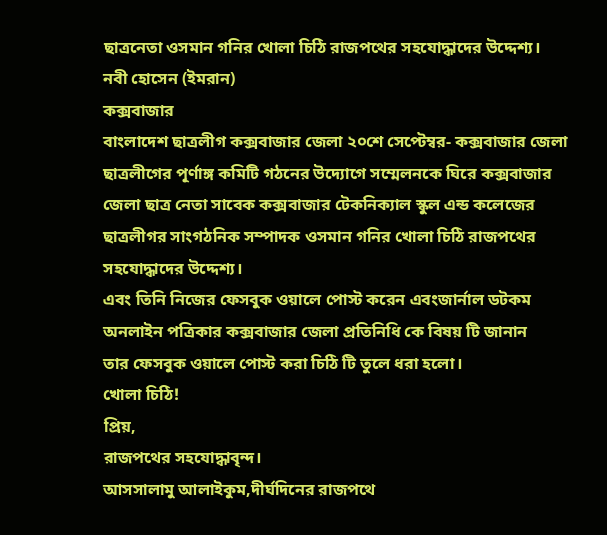ছাত্রনেতা ওসমান গনির খোলা চিঠি রাজপথের সহযোদ্ধাদের উদ্দেশ্য।
নবী হোসেন (ইমরান)
কক্সবাজার
বাংলাদেশ ছাত্রলীগ কক্সবাজার জেলা ২০শে সেপ্টেম্বর- কক্সবাজার জেলা ছাত্রলীগের পূর্ণাঙ্গ কমিটি গঠনের উদ্যোগে সম্মেলনকে ঘিরে কক্সবাজার জেলা ছাত্র নেতা সাবেক কক্সবাজার টেকনিক্যাল স্কুল এন্ড কলেজের ছাত্রলীগর সাংগঠনিক সম্পাদক ওসমান গনির খোলা চিঠি রাজপথের সহযোদ্ধাদের উদ্দেশ্য।
এবং তিনি নিজের ফেসবুক ওয়ালে পোস্ট করেন এবংজার্নাল ডটকম অনলাইন পত্রিকার কক্সবাজার জেলা প্রতিনিধি কে বিষয় টি জানান
তার ফেসবুক ওয়ালে পোস্ট করা চিঠি টি তুলে ধরা হলো।
খোলা চিঠি!
প্রিয়,
রাজপথের সহযোদ্ধাবৃন্দ।
আসসালামু আলাইকুম,দীর্ঘদিনের রাজপথে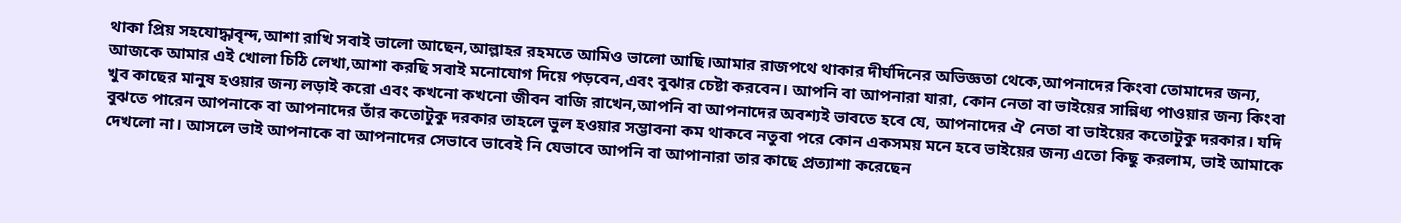থাকা প্রিয় সহযোদ্ধাবৃন্দ,আশা রাখি সবাই ভালো আছেন,আল্লাহর রহমতে আমিও ভালো আছি।আমার রাজপথে থাকার দীর্ঘদিনের অভিজ্ঞতা থেকে,আপনাদের কিংবা তোমাদের জন্য, আজকে আমার এই খোলা চিঠি লেখা,আশা করছি সবাই মনোযোগ দিয়ে পড়বেন,এবং বুঝার চেষ্টা করবেন। আপনি বা আপনারা যারা, কোন নেতা বা ভাইয়ের সান্নিধ্য পাওয়ার জন্য কিংবা খুব কাছের মানুষ হওয়ার জন্য লড়াই করো এবং কখনো কখনো জীবন বাজি রাখেন,আপনি বা আপনাদের অবশ্যই ভাবতে হবে যে, আপনাদের ঐ নেতা বা ভাইয়ের কতোটুকু দরকার। যদি বুঝতে পারেন আপনাকে বা আপনাদের তাঁর কতোটুকু দরকার তাহলে ভুল হওয়ার সম্ভাবনা কম থাকবে নতুবা পরে কোন একসময় মনে হবে ভাইয়ের জন্য এতো কিছু করলাম, ভাই আমাকে দেখলো না। আসলে ভাই আপনাকে বা আপনাদের সেভাবে ভাবেই নি যেভাবে আপনি বা আপানারা তার কাছে প্রত্যাশা করেছেন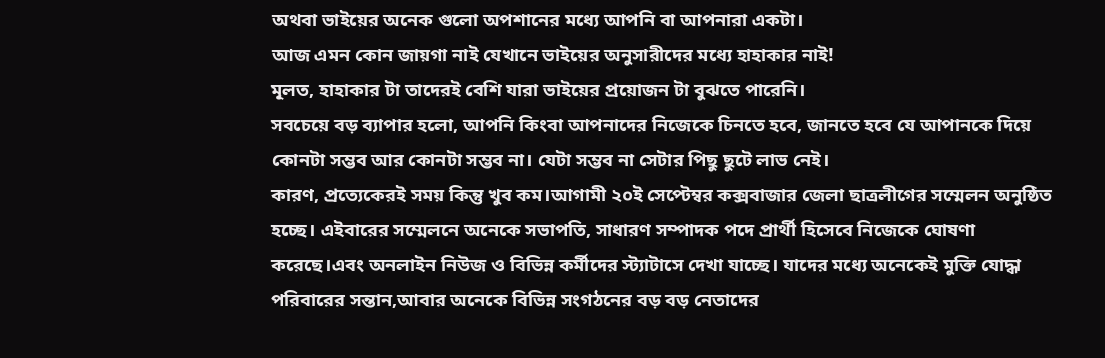অথবা ভাইয়ের অনেক গুলো অপশানের মধ্যে আপনি বা আপনারা একটা।
আজ এমন কোন জায়গা নাই যেখানে ভাইয়ের অনুসারীদের মধ্যে হাহাকার নাই!
মূলত, হাহাকার টা তাদেরই বেশি যারা ভাইয়ের প্রয়োজন টা বুঝতে পারেনি।
সবচেয়ে বড় ব্যাপার হলো, আপনি কিংবা আপনাদের নিজেকে চিনতে হবে, জানতে হবে যে আপানকে দিয়ে কোনটা সম্ভব আর কোনটা সম্ভব না। যেটা সম্ভব না সেটার পিছু ছুটে লাভ নেই।
কারণ, প্রত্যেকেরই সময় কিন্তু খুব কম।আগামী ২০ই সেপ্টেম্বর কক্সবাজার জেলা ছাত্রলীগের সম্মেলন অনুষ্ঠিত হচ্ছে। এইবারের সম্মেলনে অনেকে সভাপতি, সাধারণ সম্পাদক পদে প্রার্থী হিসেবে নিজেকে ঘোষণা করেছে।এবং অনলাইন নিউজ ও বিভিন্ন কর্মীদের স্ট্যাটাসে দেখা যাচ্ছে। যাদের মধ্যে অনেকেই মুক্তি যোদ্ধা পরিবারের সন্তান,আবার অনেকে বিভিন্ন সংগঠনের বড় বড় নেতাদের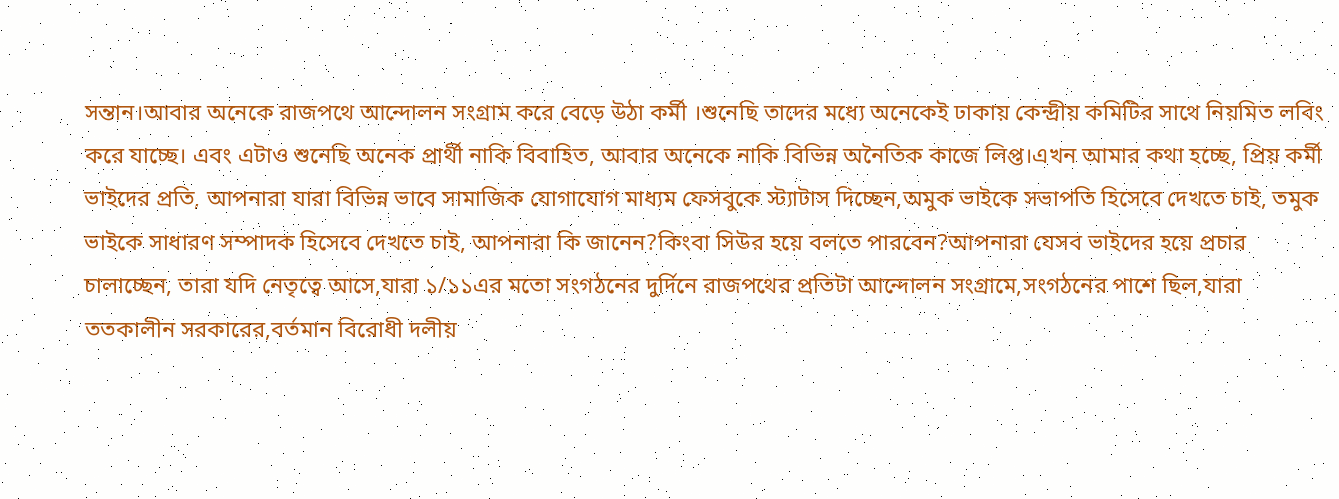সন্তান।আবার অনেকে রাজপথে আন্দোলন সংগ্রাম করে বেড়ে উঠা কর্মী ।শুনেছি তাদের মধ্যে অনেকেই ঢাকায় কেন্দ্রীয় কমিটির সাথে নিয়মিত লবিং করে যাচ্ছে। এবং এটাও শুনেছি অনেক প্রার্থী নাকি বিবাহিত, আবার অনেকে নাকি বিভিন্ন অনৈতিক কাজে লিপ্ত।এখন আমার কথা হচ্ছে, প্রিয় কর্মী ভাইদের প্রতি, আপনারা যারা বিভিন্ন ভাবে সামাজিক যোগাযোগ মাধ্যম ফেসবুকে স্ট্যাটাস দিচ্ছেন,অমুক ভাইকে সভাপতি হিসেবে দেখতে চাই, তমুক ভাইকে সাধারণ সম্পাদক হিসেবে দেখতে চাই, আপনারা কি জানেন?কিংবা সিউর হয়ে বলতে পারবেন?আপনারা যেসব ভাইদের হয়ে প্রচার চালাচ্ছেন, তারা যদি নেতৃত্বে আসে,যারা ১/১১এর মতো সংগঠনের দুর্দিনে রাজপথের প্রতিটা আন্দোলন সংগ্রামে,সংগঠনের পাশে ছিল,যারা ততকালীন সরকারের,বর্তমান বিরোধী দলীয়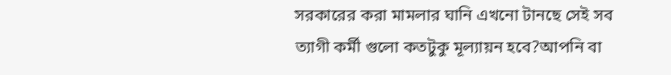সরকারের করা মামলার ঘানি এখনো টানছে সেই সব ত্যাগী কর্মী গুলো কতটুকু মূল্যায়ন হবে?আপনি বা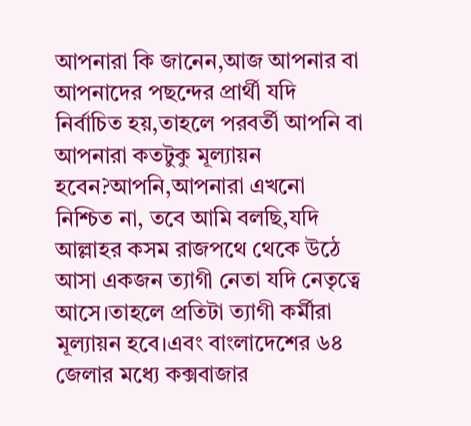আপনারা কি জানেন,আজ আপনার বা আপনাদের পছন্দের প্রার্থী যদি নির্বাচিত হয়,তাহলে পরবর্তী আপনি বা আপনারা কতটুকু মূল্যায়ন হবেন?আপনি,আপনারা এখনো নিশ্চিত না, তবে আমি বলছি,যদি আল্লাহর কসম রাজপথে থেকে উঠে আসা একজন ত্যাগী নেতা যদি নেতৃত্বে আসে।তাহলে প্রতিটা ত্যাগী কর্মীরা মূল্যায়ন হবে।এবং বাংলাদেশের ৬৪ জেলার মধ্যে কক্সবাজার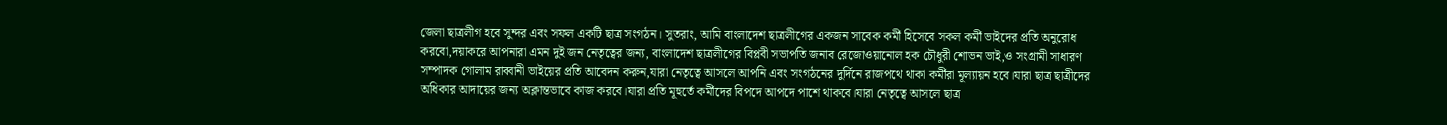জেলা ছাত্রলীগ হবে সুন্দর এবং সফল একটি ছাত্র সংগঠন। সুতরাং, আমি বাংলাদেশ ছাত্রলীগের একজন সাবেক কর্মী হিসেবে সকল কর্মী ভাইদের প্রতি অনুরোধ করবো,দয়াকরে আপনারা এমন দুই জন নেতৃত্বের জন্য, বাংলাদেশ ছাত্রলীগের বিপ্লবী সভাপতি জনাব রেজোওয়ানোল হক চৌধুরী শোভন ভাই,ও সংগ্রামী সাধারণ সম্পাদক গোলাম রাব্বানী ভাইয়ের প্রতি আবেদন করুন,যারা নেতৃত্বে আসলে আপনি এবং সংগঠনের দুর্দিনে রাজপথে থাকা কর্মীরা মূল্যায়ন হবে।যারা ছাত্র ছাত্রীদের অধিকার আদায়ের জন্য অক্লান্তভাবে কাজ করবে।যারা প্রতি মূহুর্তে কর্মীদের বিপদে আপদে পাশে থাকবে।যারা নেতৃত্বে আসলে ছাত্র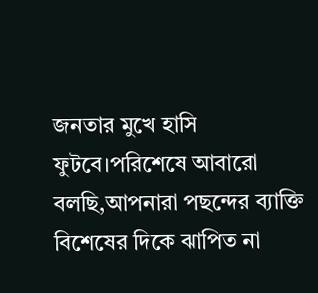জনতার মুখে হাসি ফুটবে।পরিশেষে আবারো বলছি,আপনারা পছন্দের ব্যাক্তি বিশেষের দিকে ঝাপিত না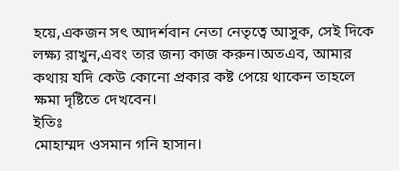হয়ে,একজন সৎ আদর্শবান নেতা নেতৃত্বে আসুক, সেই দিকে লক্ষ্য রাখুন,এবং তার জন্য কাজ করুন।অতএব, আমার কথায় যদি কেউ কোনো প্রকার কষ্ট পেয়ে থাকেন তাহলে ক্ষমা দৃষ্টিতে দেখবেন।
ইতিঃ
মোহাম্মদ ওসমান গনি হাসান।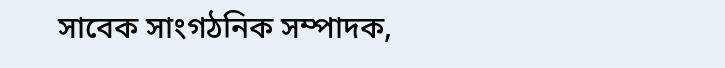সাবেক সাংগঠনিক সম্পাদক,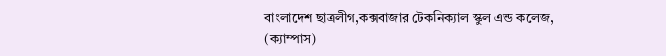বাংলাদেশ ছাত্রলীগ,কক্সবাজার টেকনিক্যাল স্কুল এন্ড কলেজ,
(ক্যাম্পাস)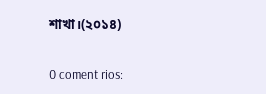শাখা।(২০১৪)


0 coment rios: